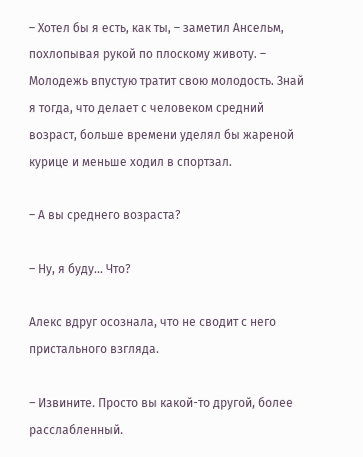– Хотел бы я есть, как ты, – заметил Ансельм, похлопывая рукой по плоскому животу. – Молодежь впустую тратит свою молодость. Знай я тогда, что делает с человеком средний возраст, больше времени уделял бы жареной курице и меньше ходил в спортзал.

– А вы среднего возраста?

– Ну, я буду… Что?

Алекс вдруг осознала, что не сводит с него пристального взгляда.

– Извините. Просто вы какой-то другой, более расслабленный.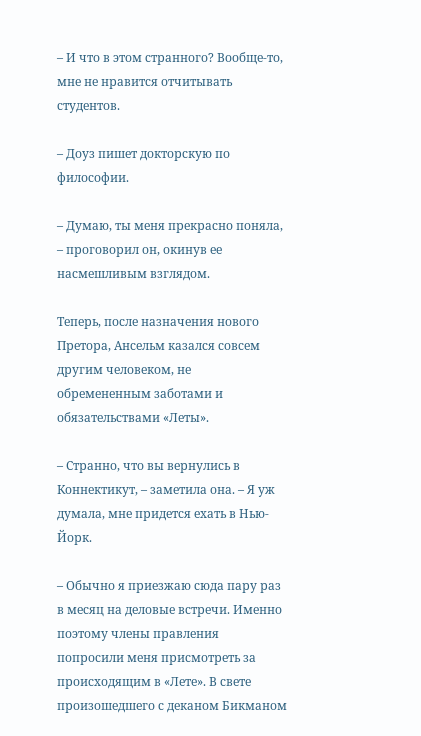– И что в этом странного? Вообще-то, мне не нравится отчитывать студентов.

– Доуз пишет докторскую по философии.

– Думаю, ты меня прекрасно поняла, – проговорил он, окинув ее насмешливым взглядом.

Теперь, после назначения нового Претора, Ансельм казался совсем другим человеком, не обремененным заботами и обязательствами «Леты».

– Странно, что вы вернулись в Коннектикут, – заметила она. – Я уж думала, мне придется ехать в Нью-Йорк.

– Обычно я приезжаю сюда пару раз в месяц на деловые встречи. Именно поэтому члены правления попросили меня присмотреть за происходящим в «Лете». В свете произошедшего с деканом Бикманом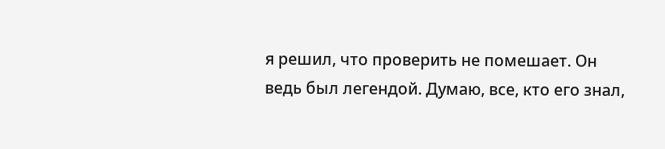я решил, что проверить не помешает. Он ведь был легендой. Думаю, все, кто его знал,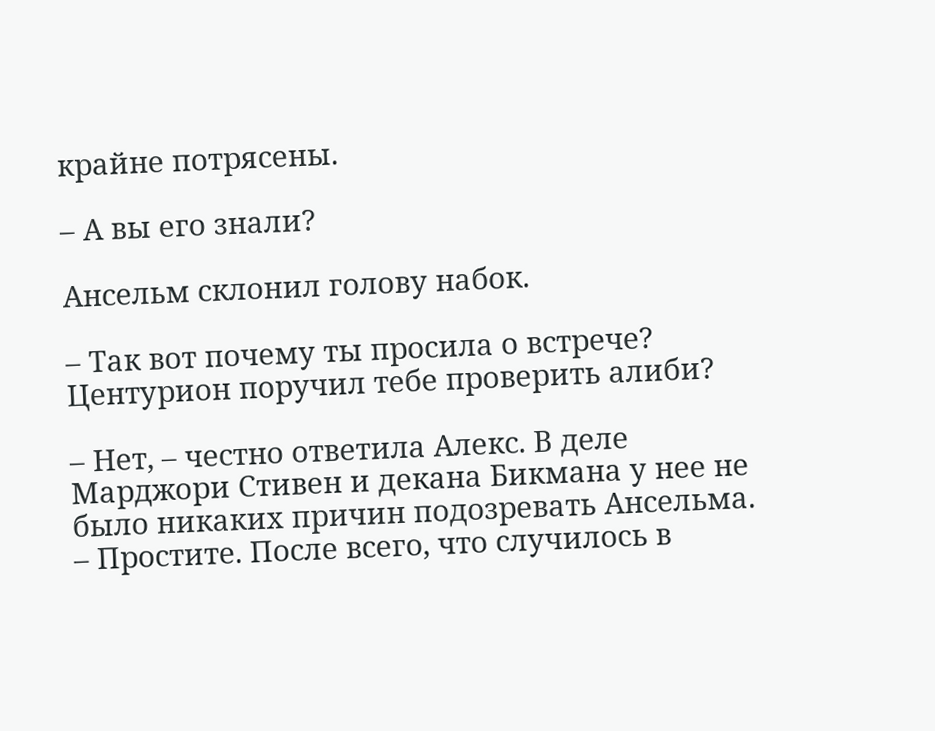крайне потрясены.

– А вы его знали?

Ансельм склонил голову набок.

– Так вот почему ты просила о встрече? Центурион поручил тебе проверить алиби?

– Нет, – честно ответила Алекс. В деле Марджори Стивен и декана Бикмана у нее не было никаких причин подозревать Ансельма. – Простите. После всего, что случилось в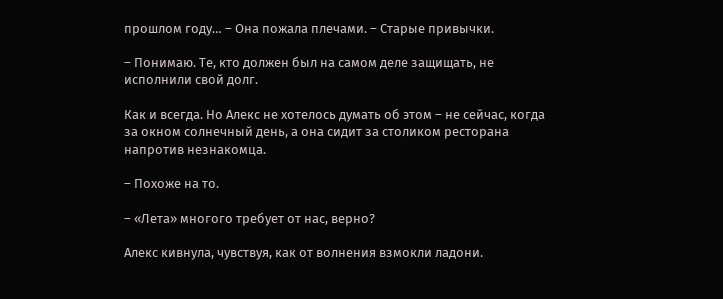прошлом году… – Она пожала плечами. – Старые привычки.

– Понимаю. Те, кто должен был на самом деле защищать, не исполнили свой долг.

Как и всегда. Но Алекс не хотелось думать об этом – не сейчас, когда за окном солнечный день, а она сидит за столиком ресторана напротив незнакомца.

– Похоже на то.

– «Лета» многого требует от нас, верно?

Алекс кивнула, чувствуя, как от волнения взмокли ладони.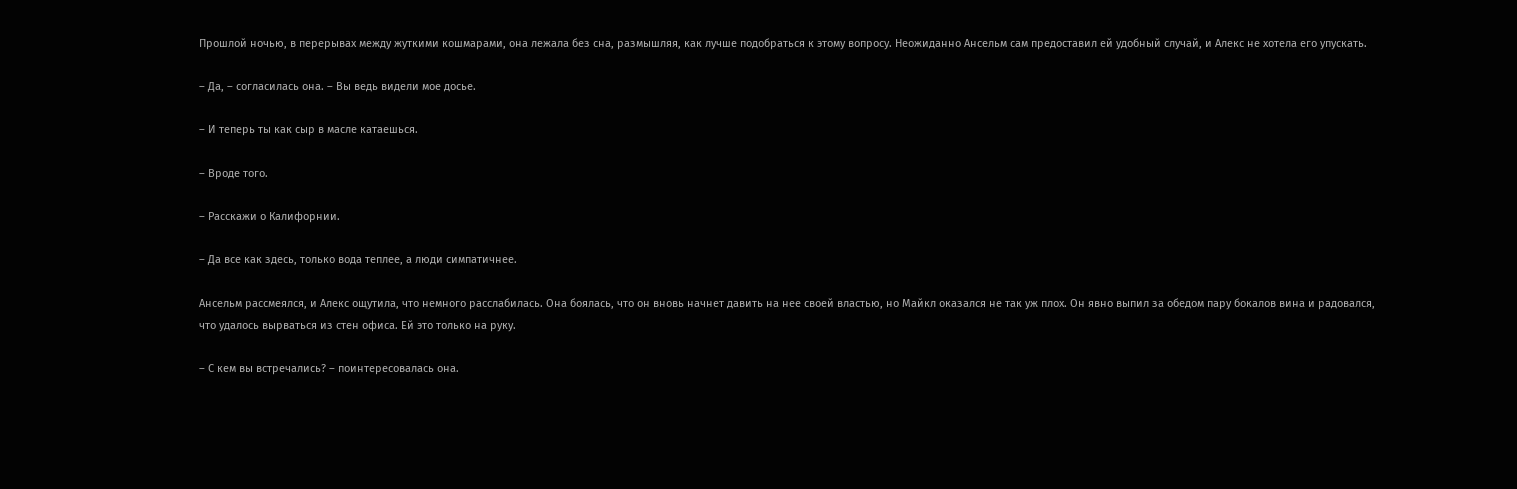Прошлой ночью, в перерывах между жуткими кошмарами, она лежала без сна, размышляя, как лучше подобраться к этому вопросу. Неожиданно Ансельм сам предоставил ей удобный случай, и Алекс не хотела его упускать.

– Да, – согласилась она. – Вы ведь видели мое досье.

– И теперь ты как сыр в масле катаешься.

– Вроде того.

– Расскажи о Калифорнии.

– Да все как здесь, только вода теплее, а люди симпатичнее.

Ансельм рассмеялся, и Алекс ощутила, что немного расслабилась. Она боялась, что он вновь начнет давить на нее своей властью, но Майкл оказался не так уж плох. Он явно выпил за обедом пару бокалов вина и радовался, что удалось вырваться из стен офиса. Ей это только на руку.

– С кем вы встречались? – поинтересовалась она.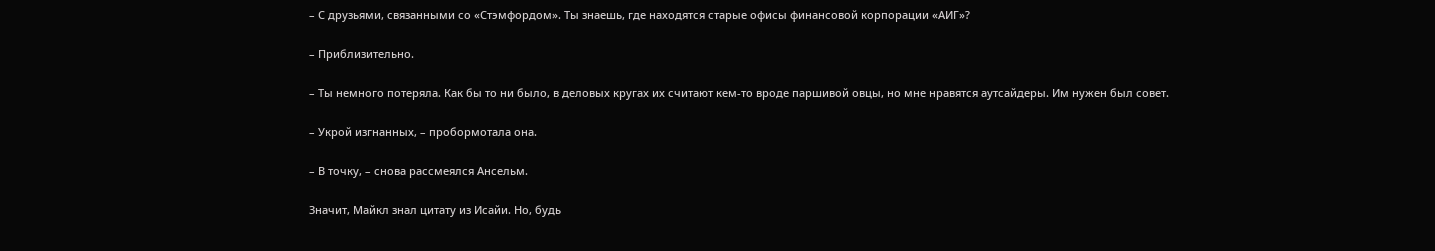– С друзьями, связанными со «Стэмфордом». Ты знаешь, где находятся старые офисы финансовой корпорации «АИГ»?

– Приблизительно.

– Ты немного потеряла. Как бы то ни было, в деловых кругах их считают кем-то вроде паршивой овцы, но мне нравятся аутсайдеры. Им нужен был совет.

– Укрой изгнанных, – пробормотала она.

– В точку, – снова рассмеялся Ансельм.

Значит, Майкл знал цитату из Исайи. Но, будь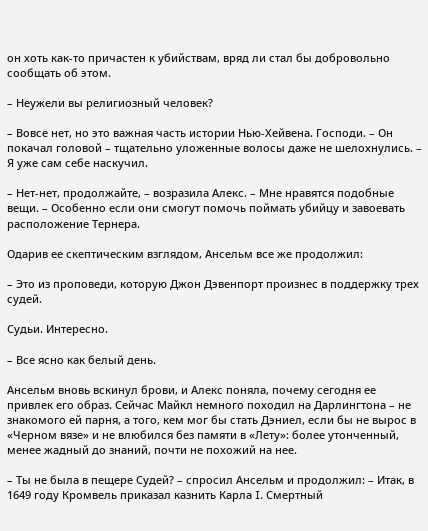он хоть как-то причастен к убийствам, вряд ли стал бы добровольно сообщать об этом.

– Неужели вы религиозный человек?

– Вовсе нет, но это важная часть истории Нью-Хейвена. Господи. – Он покачал головой – тщательно уложенные волосы даже не шелохнулись. – Я уже сам себе наскучил.

– Нет-нет, продолжайте, – возразила Алекс. – Мне нравятся подобные вещи. – Особенно если они смогут помочь поймать убийцу и завоевать расположение Тернера.

Одарив ее скептическим взглядом, Ансельм все же продолжил:

– Это из проповеди, которую Джон Дэвенпорт произнес в поддержку трех судей.

Судьи. Интересно.

– Все ясно как белый день.

Ансельм вновь вскинул брови, и Алекс поняла, почему сегодня ее привлек его образ. Сейчас Майкл немного походил на Дарлингтона – не знакомого ей парня, а того, кем мог бы стать Дэниел, если бы не вырос в «Черном вязе» и не влюбился без памяти в «Лету»: более утонченный, менее жадный до знаний, почти не похожий на нее.

– Ты не была в пещере Судей? – спросил Ансельм и продолжил: – Итак, в 1649 году Кромвель приказал казнить Карла I. Смертный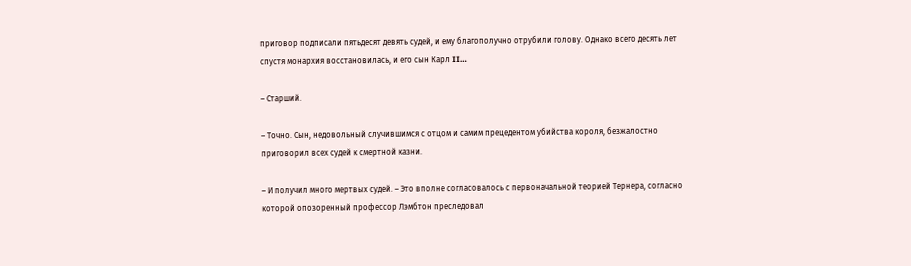приговор подписали пятьдесят девять судей, и ему благополучно отрубили голову. Однако всего десять лет спустя монархия восстановилась, и его сын Карл II…

– Старший.

– Точно. Сын, недовольный случившимся с отцом и самим прецедентом убийства короля, безжалостно приговорил всех судей к смертной казни.

– И получил много мертвых судей. – Это вполне согласовалось с первоначальной теорией Тернера, согласно которой опозоренный профессор Лэмбтон преследовал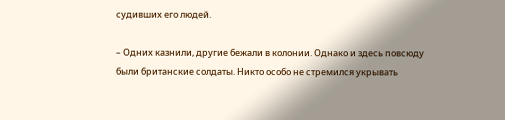судивших его людей.

– Одних казнили, другие бежали в колонии. Однако и здесь повсюду были британские солдаты. Никто особо не стремился укрывать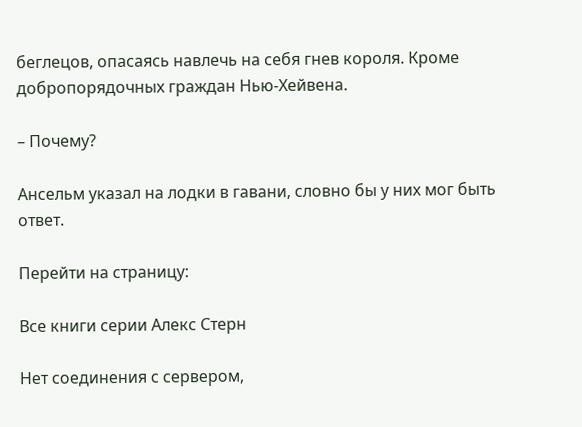беглецов, опасаясь навлечь на себя гнев короля. Кроме добропорядочных граждан Нью-Хейвена.

– Почему?

Ансельм указал на лодки в гавани, словно бы у них мог быть ответ.

Перейти на страницу:

Все книги серии Алекс Стерн

Нет соединения с сервером,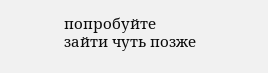попробуйте зайти чуть позже